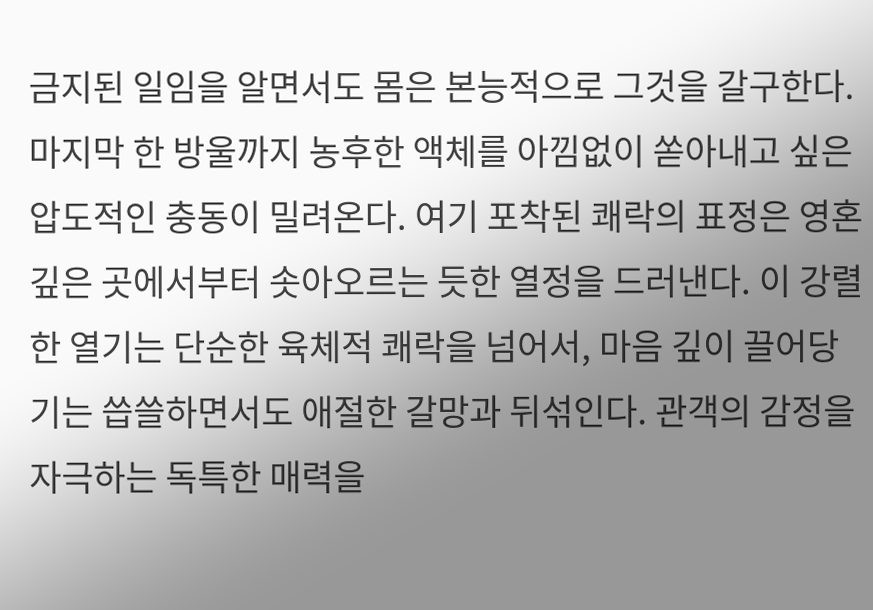금지된 일임을 알면서도 몸은 본능적으로 그것을 갈구한다. 마지막 한 방울까지 농후한 액체를 아낌없이 쏟아내고 싶은 압도적인 충동이 밀려온다. 여기 포착된 쾌락의 표정은 영혼 깊은 곳에서부터 솟아오르는 듯한 열정을 드러낸다. 이 강렬한 열기는 단순한 육체적 쾌락을 넘어서, 마음 깊이 끌어당기는 씁쓸하면서도 애절한 갈망과 뒤섞인다. 관객의 감정을 자극하는 독특한 매력을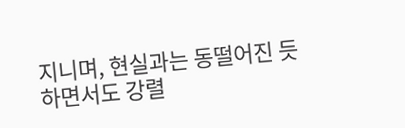지니며, 현실과는 동떨어진 듯하면서도 강렬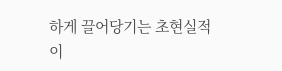하게 끌어당기는 초현실적이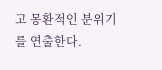고 몽환적인 분위기를 연출한다.